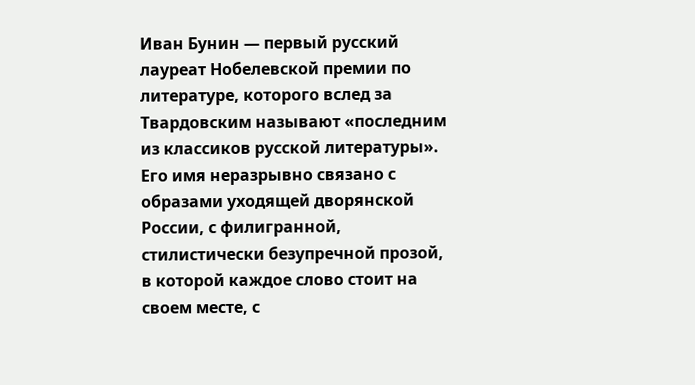Иван Бунин — первый русский лауреат Нобелевской премии по литературе, которого вслед за Твардовским называют «последним из классиков русской литературы». Его имя неразрывно связано с образами уходящей дворянской России, с филигранной, стилистически безупречной прозой, в которой каждое слово стоит на своем месте, с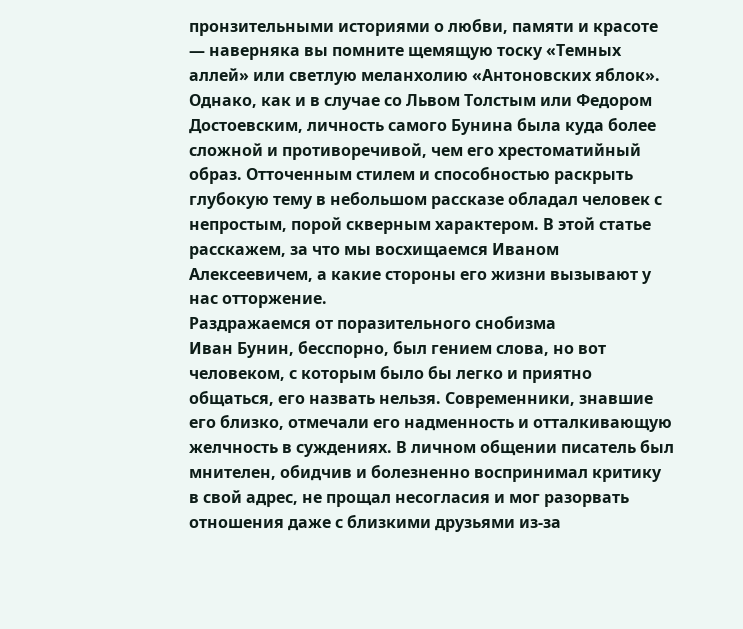пронзительными историями о любви, памяти и красоте — наверняка вы помните щемящую тоску «Темных аллей» или светлую меланхолию «Антоновских яблок». Однако, как и в случае со Львом Толстым или Федором Достоевским, личность самого Бунина была куда более сложной и противоречивой, чем его хрестоматийный образ. Отточенным стилем и способностью раскрыть глубокую тему в небольшом рассказе обладал человек с непростым, порой скверным характером. В этой статье расскажем, за что мы восхищаемся Иваном Алексеевичем, а какие стороны его жизни вызывают у нас отторжение.
Раздражаемся от поразительного снобизма
Иван Бунин, бесспорно, был гением слова, но вот человеком, с которым было бы легко и приятно общаться, его назвать нельзя. Современники, знавшие его близко, отмечали его надменность и отталкивающую желчность в суждениях. В личном общении писатель был мнителен, обидчив и болезненно воспринимал критику в свой адрес, не прощал несогласия и мог разорвать отношения даже с близкими друзьями из-за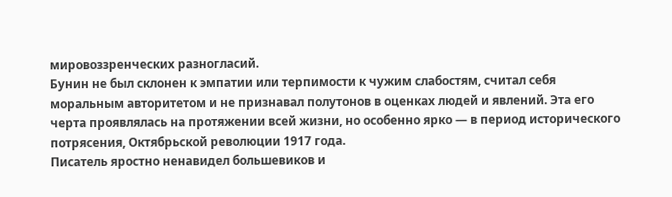мировоззренческих разногласий.
Бунин не был склонен к эмпатии или терпимости к чужим слабостям, считал себя моральным авторитетом и не признавал полутонов в оценках людей и явлений. Эта его черта проявлялась на протяжении всей жизни, но особенно ярко — в период исторического потрясения, Октябрьской революции 1917 года.
Писатель яростно ненавидел большевиков и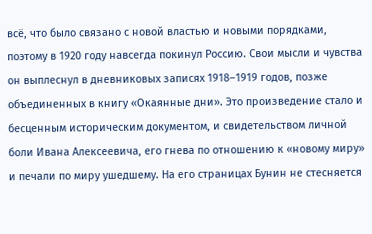всё, что было связано с новой властью и новыми порядками, поэтому в 1920 году навсегда покинул Россию. Свои мысли и чувства он выплеснул в дневниковых записях 1918–1919 годов, позже объединенных в книгу «Окаянные дни». Это произведение стало и бесценным историческим документом, и свидетельством личной боли Ивана Алексеевича, его гнева по отношению к «новому миру» и печали по миру ушедшему. На его страницах Бунин не стесняется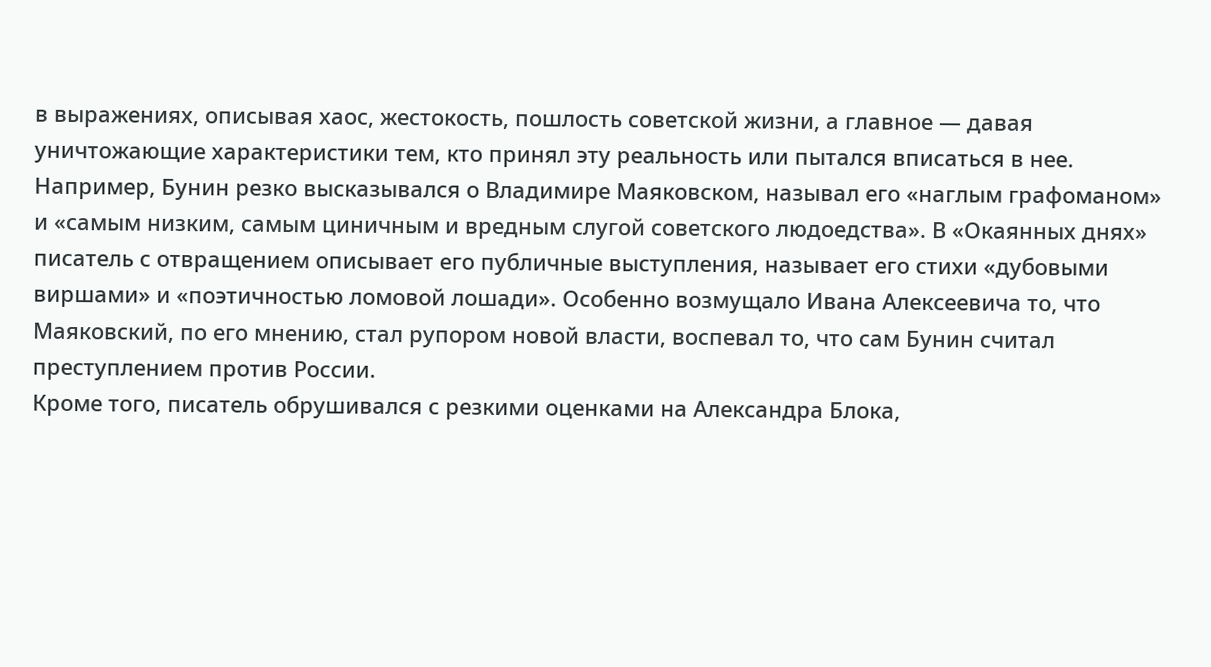в выражениях, описывая хаос, жестокость, пошлость советской жизни, а главное — давая уничтожающие характеристики тем, кто принял эту реальность или пытался вписаться в нее.
Например, Бунин резко высказывался о Владимире Маяковском, называл его «наглым графоманом» и «самым низким, самым циничным и вредным слугой советского людоедства». В «Окаянных днях» писатель с отвращением описывает его публичные выступления, называет его стихи «дубовыми виршами» и «поэтичностью ломовой лошади». Особенно возмущало Ивана Алексеевича то, что Маяковский, по его мнению, стал рупором новой власти, воспевал то, что сам Бунин считал преступлением против России.
Кроме того, писатель обрушивался с резкими оценками на Александра Блока,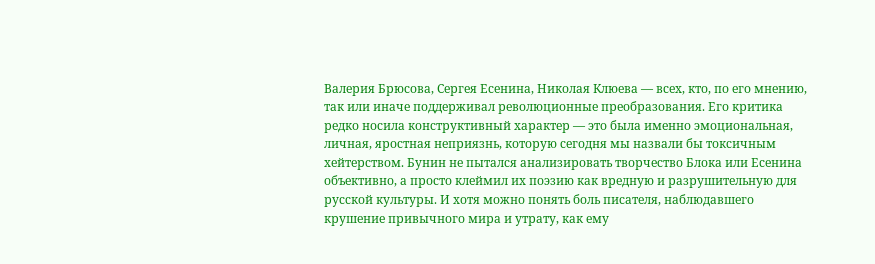Валерия Брюсова, Сергея Есенина, Николая Клюева — всех, кто, по его мнению, так или иначе поддерживал революционные преобразования. Его критика редко носила конструктивный характер — это была именно эмоциональная, личная, яростная неприязнь, которую сегодня мы назвали бы токсичным хейтерством. Бунин не пытался анализировать творчество Блока или Есенина объективно, а просто клеймил их поэзию как вредную и разрушительную для русской культуры. И хотя можно понять боль писателя, наблюдавшего крушение привычного мира и утрату, как ему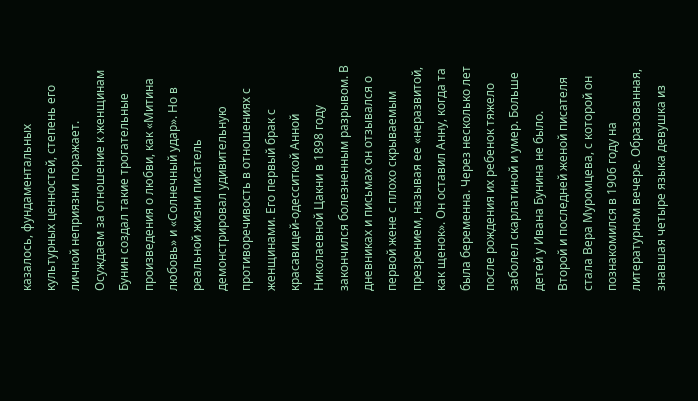казалось, фундаментальных культурных ценностей, степень его личной неприязни поражает.
Осуждаем за отношение к женщинам
Бунин создал такие трогательные произведения о любви, как «Митина любовь» и «Солнечный удар». Но в реальной жизни писатель демонстрировал удивительную противоречивость в отношениях с женщинами. Его первый брак с красавицей-одесситкой Анной Николаевной Цакни в 1898 году закончился болезненным разрывом. В дневниках и письмах он отзывался о первой жене с плохо скрываемым презрением, называя ее «неразвитой, как щенок». Он оставил Анну, когда та была беременна. Через несколько лет после рождения их ребенок тяжело заболел скарлатиной и умер. Больше детей у Ивана Бунина не было.
Второй и последней женой писателя стала Вера Муромцева, с которой он познакомился в 1906 году на литературном вечере. Образованная, знавшая четыре языка девушка из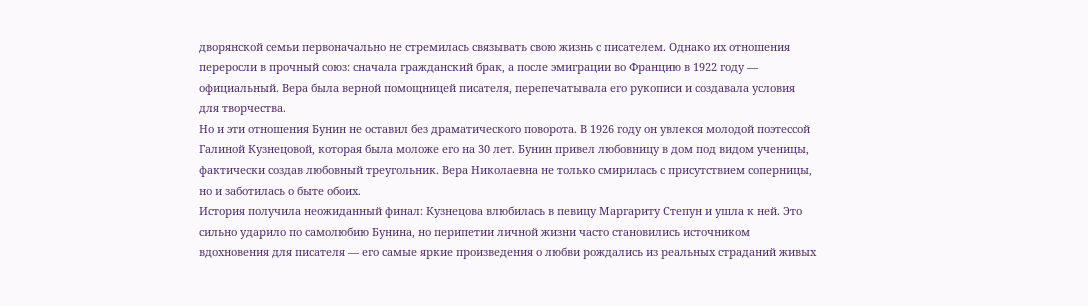дворянской семьи первоначально не стремилась связывать свою жизнь с писателем. Однако их отношения переросли в прочный союз: сначала гражданский брак, а после эмиграции во Францию в 1922 году — официальный. Вера была верной помощницей писателя, перепечатывала его рукописи и создавала условия для творчества.
Но и эти отношения Бунин не оставил без драматического поворота. В 1926 году он увлекся молодой поэтессой Галиной Кузнецовой, которая была моложе его на 30 лет. Бунин привел любовницу в дом под видом ученицы, фактически создав любовный треугольник. Вера Николаевна не только смирилась с присутствием соперницы, но и заботилась о быте обоих.
История получила неожиданный финал: Кузнецова влюбилась в певицу Маргариту Степун и ушла к ней. Это сильно ударило по самолюбию Бунина, но перипетии личной жизни часто становились источником вдохновения для писателя — его самые яркие произведения о любви рождались из реальных страданий живых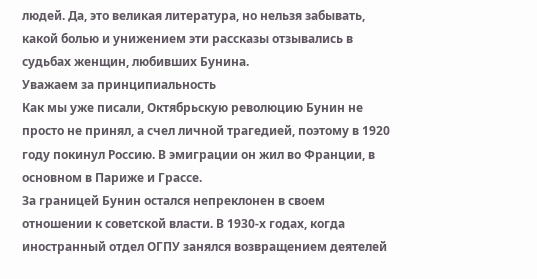людей. Да, это великая литература, но нельзя забывать, какой болью и унижением эти рассказы отзывались в судьбах женщин, любивших Бунина.
Уважаем за принципиальность
Как мы уже писали, Октябрьскую революцию Бунин не просто не принял, а счел личной трагедией, поэтому в 1920 году покинул Россию. В эмиграции он жил во Франции, в основном в Париже и Грассе.
За границей Бунин остался непреклонен в своем отношении к советской власти. В 1930-х годах, когда иностранный отдел ОГПУ занялся возвращением деятелей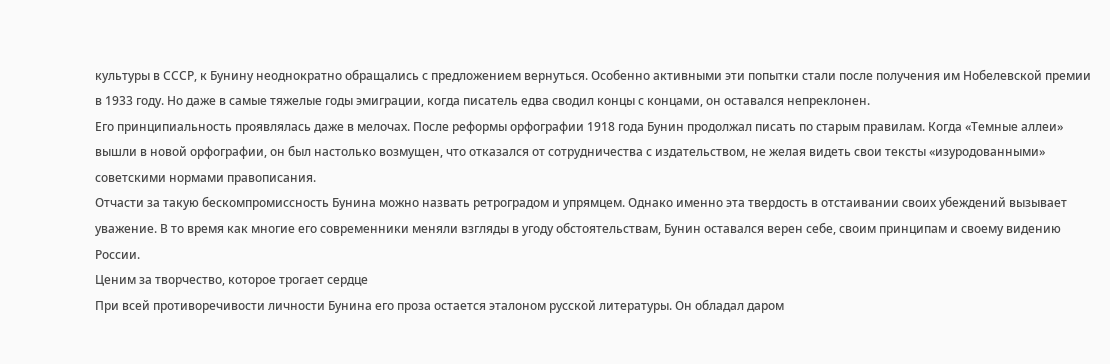культуры в СССР, к Бунину неоднократно обращались с предложением вернуться. Особенно активными эти попытки стали после получения им Нобелевской премии в 1933 году. Но даже в самые тяжелые годы эмиграции, когда писатель едва сводил концы с концами, он оставался непреклонен.
Его принципиальность проявлялась даже в мелочах. После реформы орфографии 1918 года Бунин продолжал писать по старым правилам. Когда «Темные аллеи» вышли в новой орфографии, он был настолько возмущен, что отказался от сотрудничества с издательством, не желая видеть свои тексты «изуродованными» советскими нормами правописания.
Отчасти за такую бескомпромиссность Бунина можно назвать ретроградом и упрямцем. Однако именно эта твердость в отстаивании своих убеждений вызывает уважение. В то время как многие его современники меняли взгляды в угоду обстоятельствам, Бунин оставался верен себе, своим принципам и своему видению России.
Ценим за творчество, которое трогает сердце
При всей противоречивости личности Бунина его проза остается эталоном русской литературы. Он обладал даром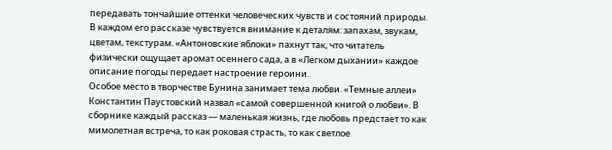передавать тончайшие оттенки человеческих чувств и состояний природы. В каждом его рассказе чувствуется внимание к деталям: запахам, звукам, цветам, текстурам. «Антоновские яблоки» пахнут так, что читатель физически ощущает аромат осеннего сада, а в «Легком дыхании» каждое описание погоды передает настроение героини.
Особое место в творчестве Бунина занимает тема любви. «Темные аллеи» Константин Паустовский назвал «самой совершенной книгой о любви». В сборнике каждый рассказ — маленькая жизнь, где любовь предстает то как мимолетная встреча, то как роковая страсть, то как светлое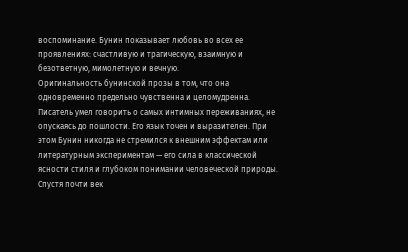воспоминание. Бунин показывает любовь во всех ее проявлениях: счастливую и трагическую, взаимную и безответную, мимолетную и вечную.
Оригинальность бунинской прозы в том, что она одновременно предельно чувственна и целомудренна. Писатель умел говорить о самых интимных переживаниях, не опускаясь до пошлости. Его язык точен и выразителен. При этом Бунин никогда не стремился к внешним эффектам или литературным экспериментам — его сила в классической ясности стиля и глубоком понимании человеческой природы.
Спустя почти век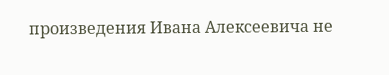произведения Ивана Алексеевича не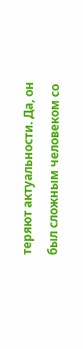теряют актуальности. Да, он был сложным человеком со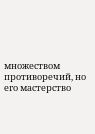множеством противоречий, но его мастерство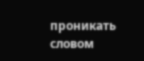проникать словом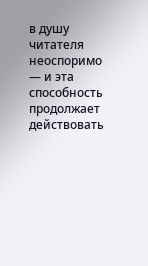в душу читателя неоспоримо — и эта способность продолжает действовать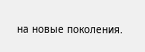на новые поколения.